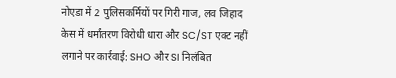नोएडा में 2 पुलिसकर्मियों पर गिरी गाज, लव जिहाद केस में धर्मांतरण विरोधी धारा और SC/ST एक्ट नहीं लगाने पर कार्रवाई: SHO और SI निलंबित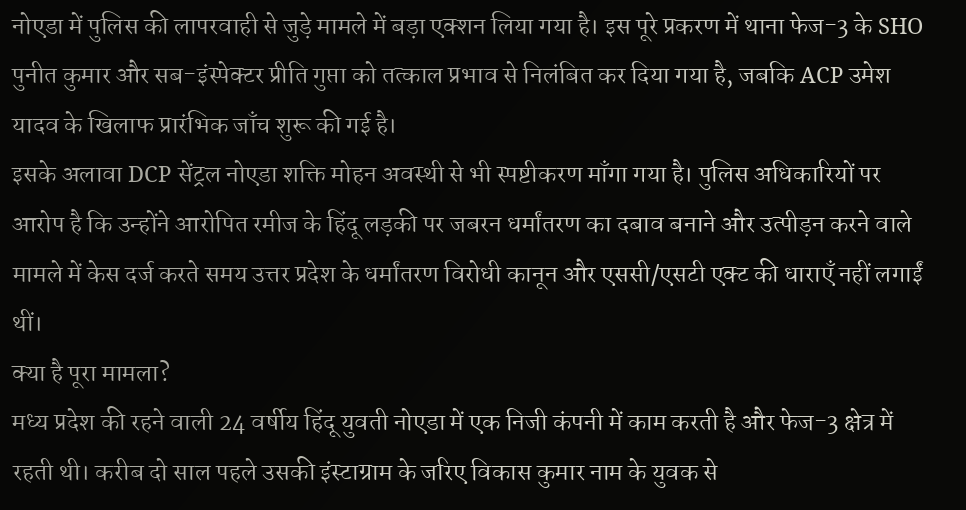नोएडा में पुलिस की लापरवाही से जुड़े मामले में बड़ा एक्शन लिया गया है। इस पूरे प्रकरण में थाना फेज-3 के SHO पुनीत कुमार और सब-इंस्पेक्टर प्रीति गुप्ता को तत्काल प्रभाव से निलंबित कर दिया गया है, जबकि ACP उमेश यादव के खिलाफ प्रारंभिक जाँच शुरू की गई है।
इसके अलावा DCP सेंट्रल नोएडा शक्ति मोहन अवस्थी से भी स्पष्टीकरण माँगा गया है। पुलिस अधिकारियों पर आरोप है कि उन्होंने आरोपित रमीज के हिंदू लड़की पर जबरन धर्मांतरण का दबाव बनाने और उत्पीड़न करने वाले मामले में केस दर्ज करते समय उत्तर प्रदेश के धर्मांतरण विरोधी कानून और एससी/एसटी एक्ट की धाराएँ नहीं लगाईं थीं।
क्या है पूरा मामला?
मध्य प्रदेश की रहने वाली 24 वर्षीय हिंदू युवती नोएडा में एक निजी कंपनी में काम करती है और फेज-3 क्षेत्र में रहती थी। करीब दो साल पहले उसकी इंस्टाग्राम के जरिए विकास कुमार नाम के युवक से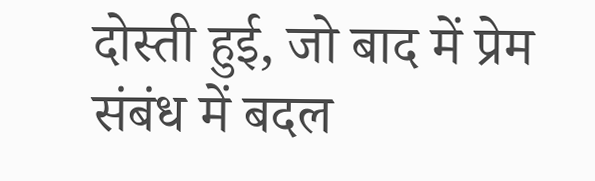दोस्ती हुई, जो बाद में प्रेम संबंध में बदल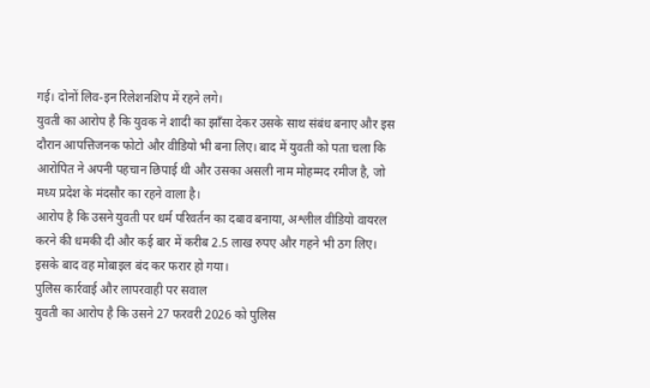गई। दोनों लिव-इन रिलेशनशिप में रहने लगे।
युवती का आरोप है कि युवक ने शादी का झाँसा देकर उसके साथ संबंध बनाए और इस दौरान आपत्तिजनक फोटो और वीडियो भी बना लिए। बाद में युवती को पता चला कि आरोपित ने अपनी पहचान छिपाई थी और उसका असली नाम मोहम्मद रमीज है, जो मध्य प्रदेश के मंदसौर का रहने वाला है।
आरोप है कि उसने युवती पर धर्म परिवर्तन का दबाव बनाया, अश्लील वीडियो वायरल करने की धमकी दी और कई बार में करीब 2.5 लाख रुपए और गहने भी ठग लिए। इसके बाद वह मोबाइल बंद कर फरार हो गया।
पुलिस कार्रवाई और लापरवाही पर सवाल
युवती का आरोप है कि उसने 27 फरवरी 2026 को पुलिस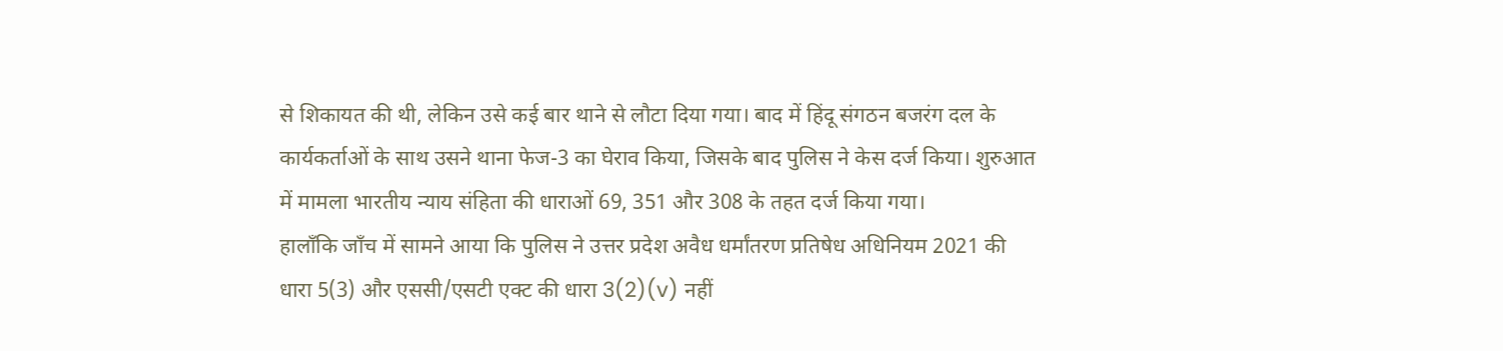से शिकायत की थी, लेकिन उसे कई बार थाने से लौटा दिया गया। बाद में हिंदू संगठन बजरंग दल के कार्यकर्ताओं के साथ उसने थाना फेज-3 का घेराव किया, जिसके बाद पुलिस ने केस दर्ज किया। शुरुआत में मामला भारतीय न्याय संहिता की धाराओं 69, 351 और 308 के तहत दर्ज किया गया।
हालाँकि जाँच में सामने आया कि पुलिस ने उत्तर प्रदेश अवैध धर्मांतरण प्रतिषेध अधिनियम 2021 की धारा 5(3) और एससी/एसटी एक्ट की धारा 3(2)(v) नहीं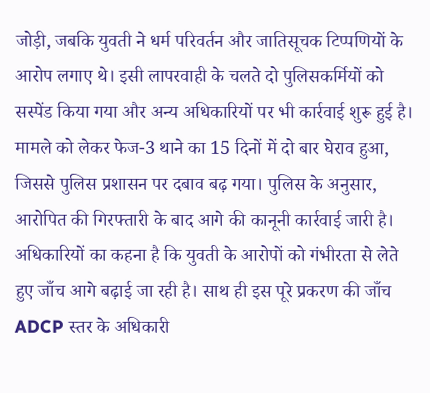जोड़ी, जबकि युवती ने धर्म परिवर्तन और जातिसूचक टिप्पणियों के आरोप लगाए थे। इसी लापरवाही के चलते दो पुलिसकर्मियों को सस्पेंड किया गया और अन्य अधिकारियों पर भी कार्रवाई शुरू हुई है।
मामले को लेकर फेज-3 थाने का 15 दिनों में दो बार घेराव हुआ, जिससे पुलिस प्रशासन पर दबाव बढ़ गया। पुलिस के अनुसार, आरोपित की गिरफ्तारी के बाद आगे की कानूनी कार्रवाई जारी है। अधिकारियों का कहना है कि युवती के आरोपों को गंभीरता से लेते हुए जाँच आगे बढ़ाई जा रही है। साथ ही इस पूरे प्रकरण की जाँच ADCP स्तर के अधिकारी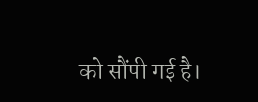को सौंपी गई है।